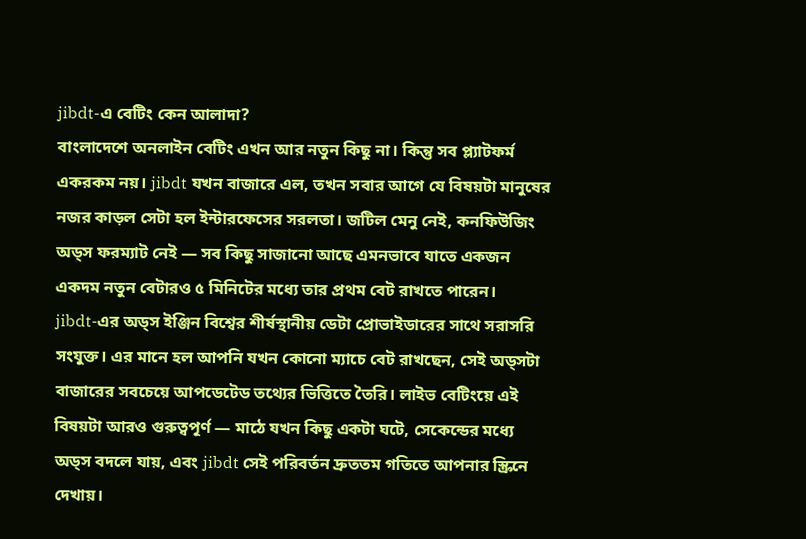jibdt-এ বেটিং কেন আলাদা?
বাংলাদেশে অনলাইন বেটিং এখন আর নতুন কিছু না। কিন্তু সব প্ল্যাটফর্ম একরকম নয়। jibdt যখন বাজারে এল, তখন সবার আগে যে বিষয়টা মানুষের নজর কাড়ল সেটা হল ইন্টারফেসের সরলতা। জটিল মেনু নেই, কনফিউজিং অড্স ফরম্যাট নেই — সব কিছু সাজানো আছে এমনভাবে যাতে একজন একদম নতুন বেটারও ৫ মিনিটের মধ্যে তার প্রথম বেট রাখতে পারেন।
jibdt-এর অড্স ইঞ্জিন বিশ্বের শীর্ষস্থানীয় ডেটা প্রোভাইডারের সাথে সরাসরি সংযুক্ত। এর মানে হল আপনি যখন কোনো ম্যাচে বেট রাখছেন, সেই অড্সটা বাজারের সবচেয়ে আপডেটেড তথ্যের ভিত্তিতে তৈরি। লাইভ বেটিংয়ে এই বিষয়টা আরও গুরুত্বপূর্ণ — মাঠে যখন কিছু একটা ঘটে, সেকেন্ডের মধ্যে অড্স বদলে যায়, এবং jibdt সেই পরিবর্তন দ্রুততম গতিতে আপনার স্ক্রিনে দেখায়।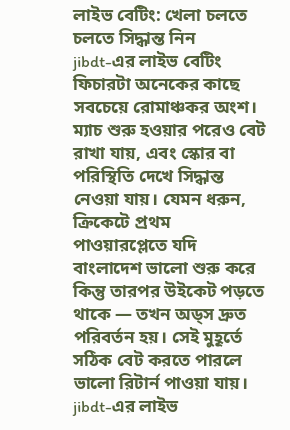লাইভ বেটিং: খেলা চলতে চলতে সিদ্ধান্ত নিন
jibdt-এর লাইভ বেটিং ফিচারটা অনেকের কাছে সবচেয়ে রোমাঞ্চকর অংশ। ম্যাচ শুরু হওয়ার পরেও বেট রাখা যায়, এবং স্কোর বা পরিস্থিতি দেখে সিদ্ধান্ত নেওয়া যায়। যেমন ধরুন, ক্রিকেটে প্রথম পাওয়ারপ্লেতে যদি বাংলাদেশ ভালো শুরু করে কিন্তু তারপর উইকেট পড়তে থাকে — তখন অড্স দ্রুত পরিবর্তন হয়। সেই মুহূর্তে সঠিক বেট করতে পারলে ভালো রিটার্ন পাওয়া যায়।
jibdt-এর লাইভ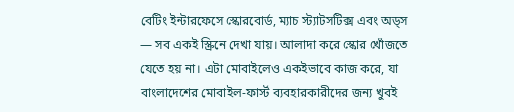বেটিং ইন্টারফেসে স্কোরবোর্ড, ম্যাচ স্ট্যাটসটিক্স এবং অড্স — সব একই স্ক্রিনে দেখা যায়। আলাদা করে স্কোর খোঁজতে যেতে হয় না। এটা মোবাইলেও একইভাবে কাজ করে, যা বাংলাদেশের মোবাইল-ফার্স্ট ব্যবহারকারীদের জন্য খুবই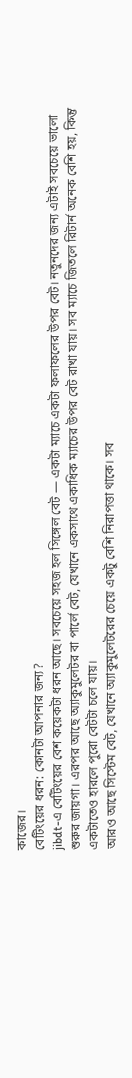কাজের।
বেটিংয়ের ধরন: কোনটা আপনার জন্য?
jibdt-এ বেটিংয়ের বেশ কয়েকটা ধরন আছে। সবচেয়ে সহজ হল সিঙ্গেল বেট — একটা ম্যাচে একটা ফলাফলের উপর বেট। নতুনদের জন্য এটাই সবচেয়ে ভালো শুরুর জায়গা। এরপর আছে অ্যাকুমুলেটর বা পার্লে বেট, যেখানে একসাথে একাধিক ম্যাচের উপর বেট রাখা যায়। সব ম্যাচে জিতলে রিটার্ন অনেক বেশি হয়, কিন্তু একটাতেও হারলে পুরো বেটটা চলে যায়।
আরও আছে সিস্টেম বেট, যেখানে অ্যাকুমুলেটরের চেয়ে একটু বেশি নিরাপত্তা থাকে। সব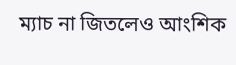ম্যাচ না জিতলেও আংশিক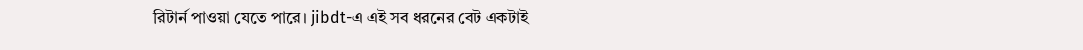রিটার্ন পাওয়া যেতে পারে। jibdt-এ এই সব ধরনের বেট একটাই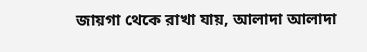জায়গা থেকে রাখা যায়, আলাদা আলাদা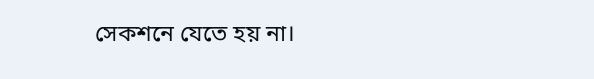সেকশনে যেতে হয় না।